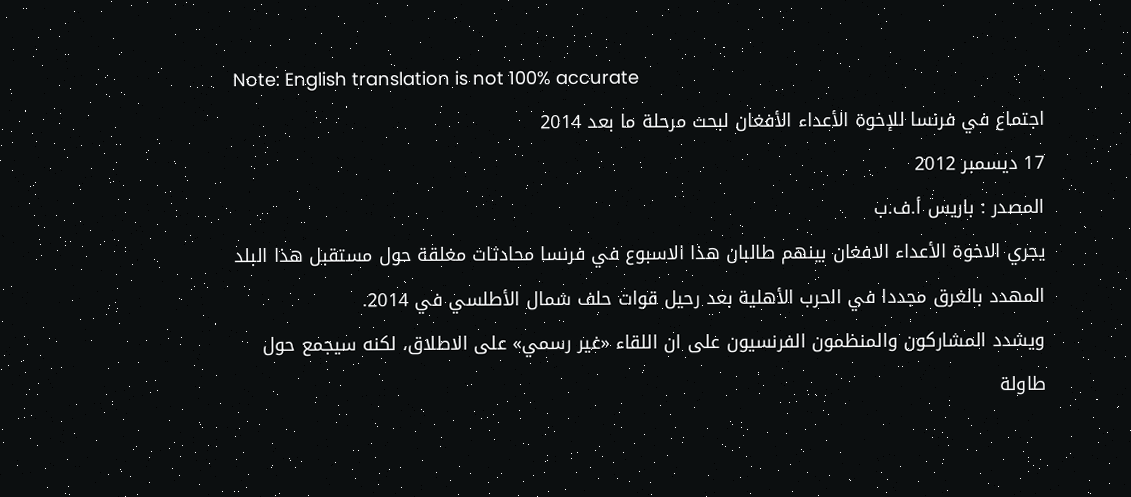Note: English translation is not 100% accurate
اجتماع في فرنسا للإخوة الأعداء الأفغان لبحث مرحلة ما بعد 2014
17 ديسمبر 2012
المصدر : باريس أ.ف.ب
يجري الاخوة الأعداء الافغان بينهم طالبان هذا الاسبوع في فرنسا محادثات مغلقة حول مستقبل هذا البلد المهدد بالغرق مجددا في الحرب الأهلية بعد رحيل قوات حلف شمال الأطلسي في 2014.
ويشدد المشاركون والمنظمون الفرنسيون على ان اللقاء «غير رسمي» على الاطلاق، لكنه سيجمع حول طاولة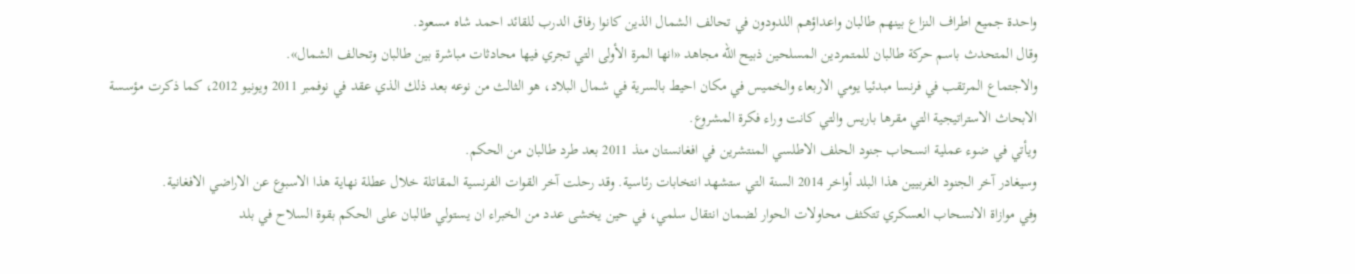واحدة جميع اطراف النزاع بينهم طالبان واعداؤهم اللدودون في تحالف الشمال الذين كانوا رفاق الدرب للقائد احمد شاه مسعود.
وقال المتحدث باسم حركة طالبان للمتمردين المسلحين ذبيح الله مجاهد «انها المرة الأولى التي تجري فيها محادثات مباشرة بين طالبان وتحالف الشمال».
والاجتماع المرتقب في فرنسا مبدئيا يومي الاربعاء والخميس في مكان احيط بالسرية في شمال البلاد، هو الثالث من نوعه بعد ذلك الذي عقد في نوفمبر 2011 ويونيو 2012، كما ذكرت مؤسسة الابحاث الاستراتيجية التي مقرها باريس والتي كانت وراء فكرة المشروع.
ويأتي في ضوء عملية انسحاب جنود الحلف الاطلسي المنتشرين في افغانستان منذ 2011 بعد طرد طالبان من الحكم.
وسيغادر آخر الجنود الغربيين هذا البلد أواخر 2014 السنة التي ستشهد انتخابات رئاسية. وقد رحلت آخر القوات الفرنسية المقاتلة خلال عطلة نهاية هذا الاسبوع عن الاراضي الافغانية.
وفي موازاة الانسحاب العسكري تتكثف محاولات الحوار لضمان انتقال سلمي، في حين يخشى عدد من الخبراء ان يستولي طالبان على الحكم بقوة السلاح في بلد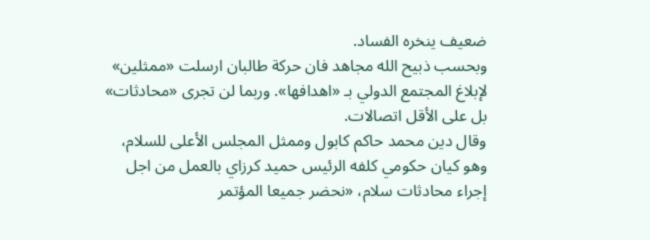ضعيف ينخره الفساد.
وبحسب ذبيح الله مجاهد فان حركة طالبان ارسلت «ممثلين» لإبلاغ المجتمع الدولي بـ «اهدافها». وربما لن تجرى «محادثات» بل على الأقل اتصالات.
وقال دين محمد حاكم كابول وممثل المجلس الأعلى للسلام، وهو كيان حكومي كلفه الرئيس حميد كرزاي بالعمل من اجل إجراء محادثات سلام، «نحضر جميعا المؤتمر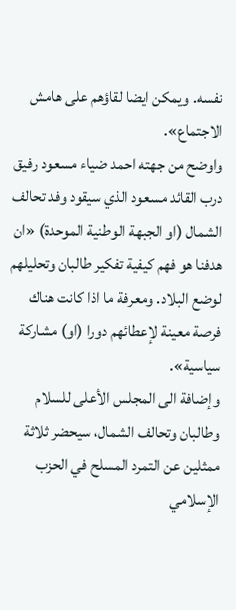نفسه. ويمكن ايضا لقاؤهم على هامش الاجتماع».
واوضح من جهته احمد ضياء مسعود رفيق درب القائد مسعود الذي سيقود وفد تحالف الشمال (او الجبهة الوطنية الموحدة) «ان هدفنا هو فهم كيفية تفكير طالبان وتحليلهم لوضع البلاد. ومعرفة ما اذا كانت هناك فرصة معينة لإعطائهم دورا (او) مشاركة سياسية».
وإضافة الى المجلس الأعلى للسلام وطالبان وتحالف الشمال، سيحضر ثلاثة ممثلين عن التمرد المسلح في الحزب الإسلامي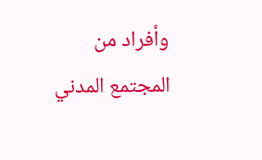وأفراد من المجتمع المدني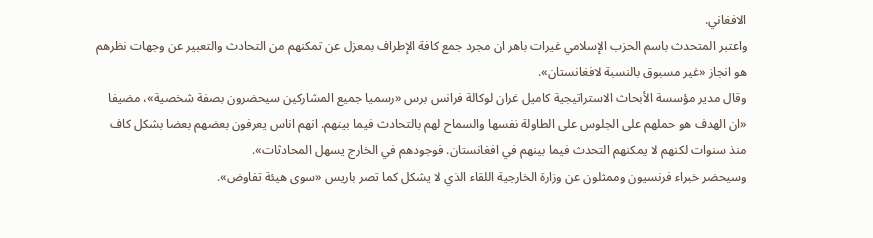الافغاني.
واعتبر المتحدث باسم الحزب الإسلامي غيرات باهر ان مجرد جمع كافة الإطراف بمعزل عن تمكنهم من التحادث والتعبير عن وجهات نظرهم هو انجاز «غير مسبوق بالنسبة لافغانستان».
وقال مدير مؤسسة الأبحاث الاستراتيجية كاميل غران لوكالة فرانس برس «رسميا جميع المشاركين سيحضرون بصفة شخصية»، مضيفا «ان الهدف هو حملهم على الجلوس على الطاولة نفسها والسماح لهم بالتحادث فيما بينهم. انهم اناس يعرفون بعضهم بعضا بشكل كاف منذ سنوات لكنهم لا يمكنهم التحدث فيما بينهم في افغانستان. فوجودهم في الخارج يسهل المحادثات».
وسيحضر خبراء فرنسيون وممثلون عن وزارة الخارجية اللقاء الذي لا يشكل كما تصر باريس «سوى هيئة تفاوض».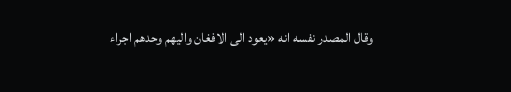وقال المصدر نفسه انه «يعود الى الافغان واليهم وحدهم اجراء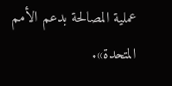عملية المصالحة بدعم الأمم المتحدة».